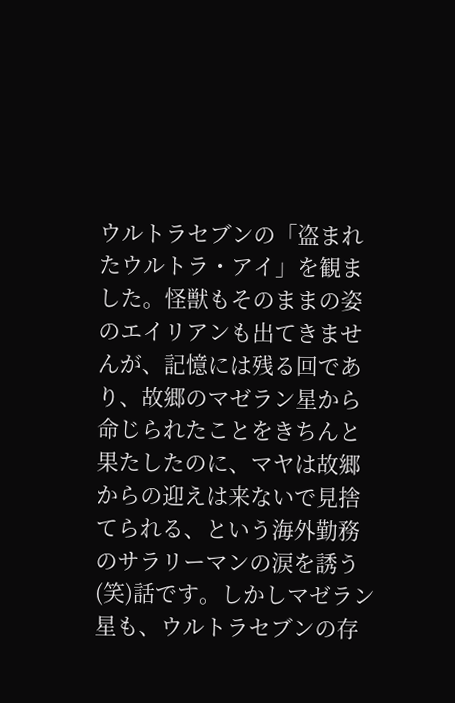ウルトラセブンの「盗まれたウルトラ・アイ」を観ました。怪獣もそのままの姿のエイリアンも出てきませんが、記憶には残る回であり、故郷のマゼラン星から命じられたことをきちんと果たしたのに、マヤは故郷からの迎えは来ないで見捨てられる、という海外勤務のサラリーマンの涙を誘う(笑)話です。しかしマゼラン星も、ウルトラセブンの存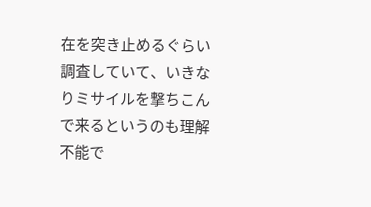在を突き止めるぐらい調査していて、いきなりミサイルを撃ちこんで来るというのも理解不能で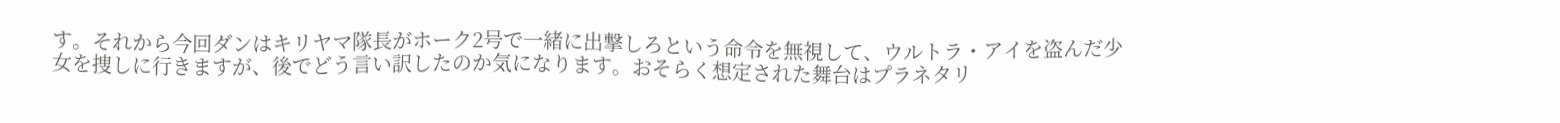す。それから今回ダンはキリヤマ隊長がホーク2号で一緒に出撃しろという命令を無視して、ウルトラ・アイを盗んだ少女を捜しに行きますが、後でどう言い訳したのか気になります。おそらく想定された舞台はプラネタリ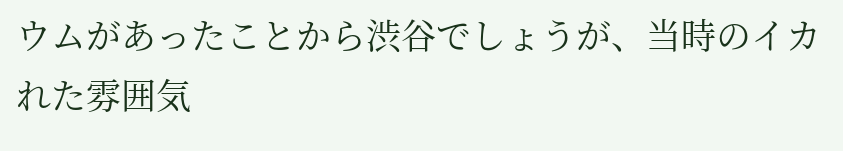ウムがあったことから渋谷でしょうが、当時のイカれた雰囲気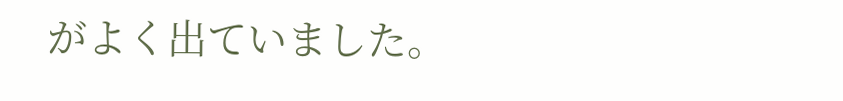がよく出ていました。